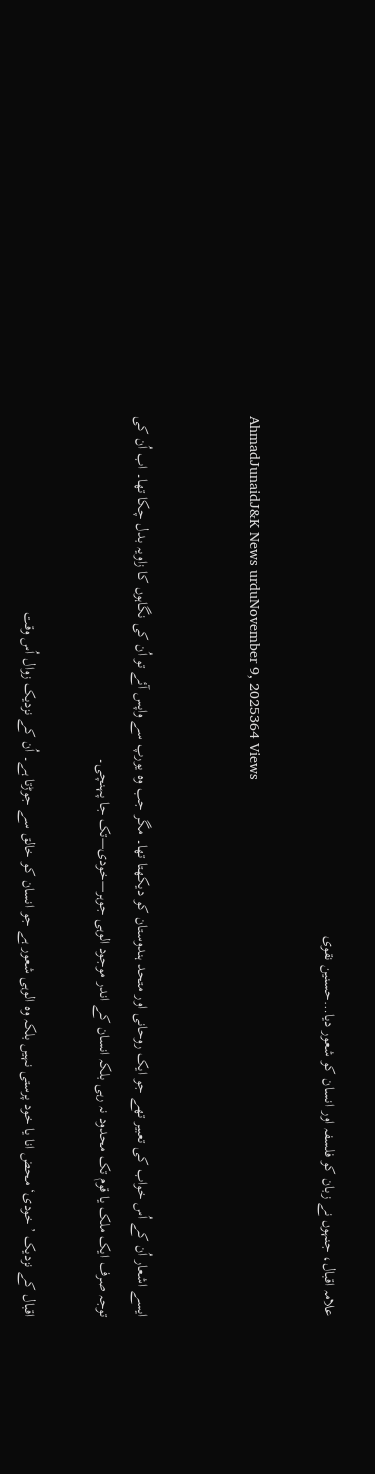علامہ اقبال، جنہوں نے زبان کو فلسفہ اور انسان کو شعور دیا…حسنین نقوی

AhmadJunaidJ&K News urduNovember 9, 2025364 Views


ایسے اشعار اُن کے اُس خواب کی تعبیر تھے جو ایک روحانی اور متحد ہندوستان کو دیکھتا تھا۔ مگر جب وہ یورپ سے واپس آئے تو اُن کی نگاہوں کا زاویہ بدل چکا تھا۔ اب اُن کی توجہ صرف ایک ملک یا قوم تک محدود نہ رہی بلکہ انسان کے اندر موجود الوہی جوہر—خودی—تک جا پہنچی۔

اقبال کے نزدیک ’خودی‘ محض انا یا خود پرستی نہیں بلکہ وہ الوہی شعور ہے جو انسان کو خالق سے جوڑتا ہے۔ اُن کے نزدیک زوال اُس وقت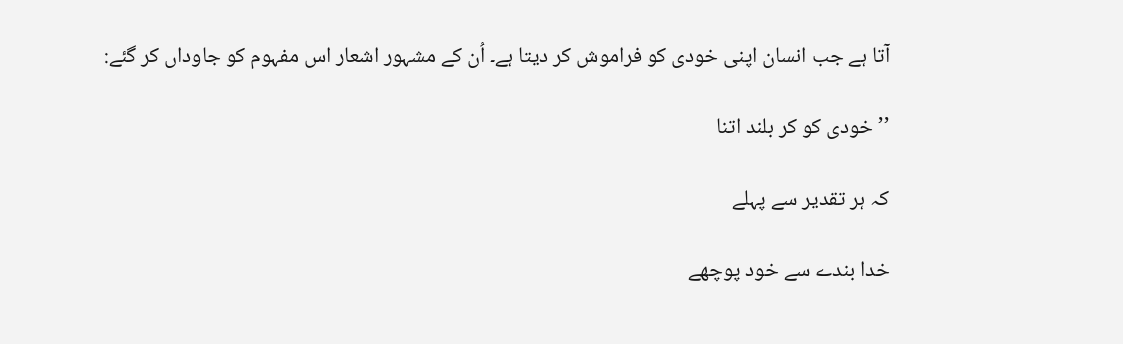آتا ہے جب انسان اپنی خودی کو فراموش کر دیتا ہے۔ اُن کے مشہور اشعار اس مفہوم کو جاوداں کر گئے:

’’خودی کو کر بلند اتنا

کہ ہر تقدیر سے پہلے

خدا بندے سے خود پوچھے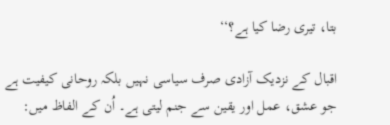بتا، تیری رضا کیا ہے؟‘‘

اقبال کے نزدیک آزادی صرف سیاسی نہیں بلکہ روحانی کیفیت ہے جو عشق، عمل اور یقین سے جنم لیتی ہے۔ اُن کے الفاظ میں: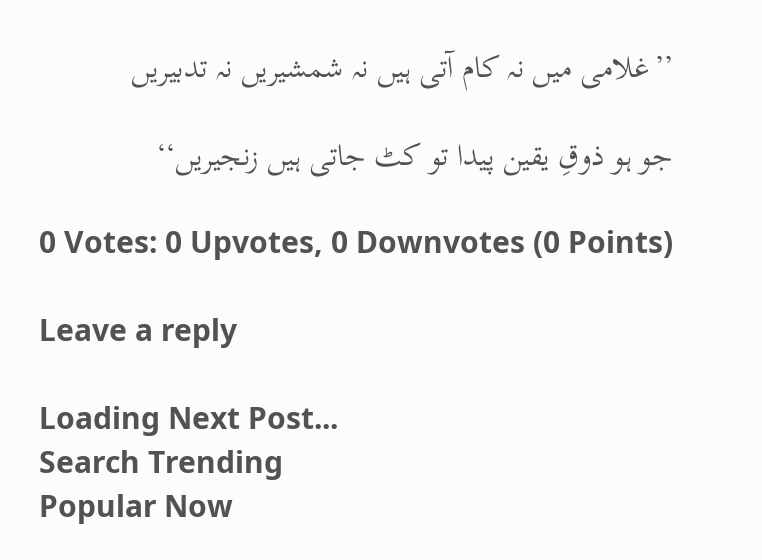’’غلامی میں نہ کام آتی ہیں نہ شمشیریں نہ تدبیریں

جو ہو ذوقِ یقین پیدا تو کٹ جاتی ہیں زنجیریں‘‘

0 Votes: 0 Upvotes, 0 Downvotes (0 Points)

Leave a reply

Loading Next Post...
Search Trending
Popular Now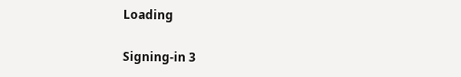Loading

Signing-in 3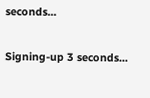seconds...

Signing-up 3 seconds...